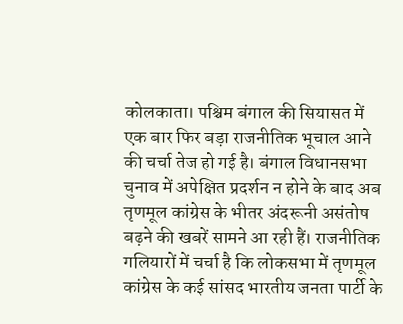कोलकाता। पश्चिम बंगाल की सियासत में एक बार फिर बड़ा राजनीतिक भूचाल आने की चर्चा तेज हो गई है। बंगाल विधानसभा चुनाव में अपेक्षित प्रदर्शन न होने के बाद अब तृणमूल कांग्रेस के भीतर अंदरूनी असंतोष बढ़ने की खबरें सामने आ रही हैं। राजनीतिक गलियारों में चर्चा है कि लोकसभा में तृणमूल कांग्रेस के कई सांसद भारतीय जनता पार्टी के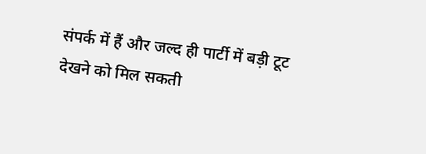संपर्क में हैं और जल्द ही पार्टी में बड़ी टूट देखने को मिल सकती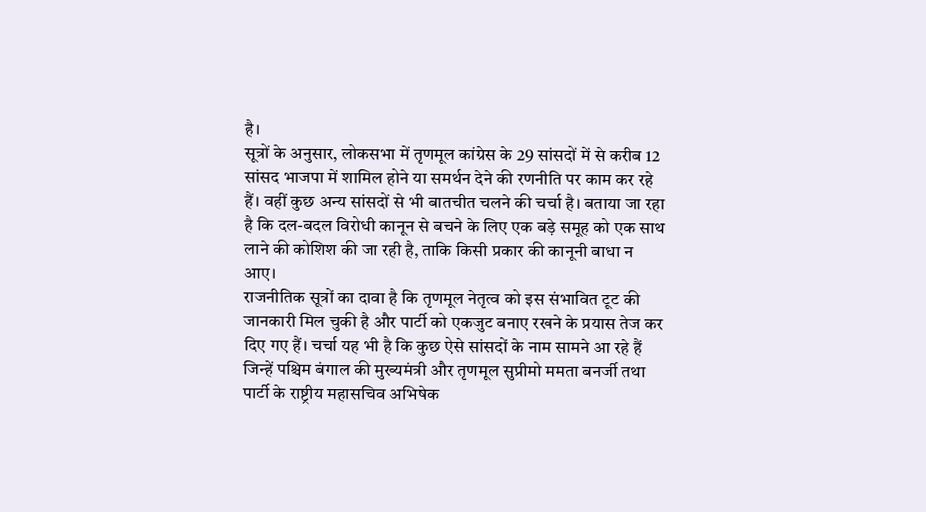है।
सूत्रों के अनुसार, लोकसभा में तृणमूल कांग्रेस के 29 सांसदों में से करीब 12 सांसद भाजपा में शामिल होने या समर्थन देने की रणनीति पर काम कर रहे हैं। वहीं कुछ अन्य सांसदों से भी बातचीत चलने की चर्चा है। बताया जा रहा है कि दल-बदल विरोधी कानून से बचने के लिए एक बड़े समूह को एक साथ लाने की कोशिश की जा रही है, ताकि किसी प्रकार की कानूनी बाधा न आए।
राजनीतिक सूत्रों का दावा है कि तृणमूल नेतृत्व को इस संभावित टूट की जानकारी मिल चुकी है और पार्टी को एकजुट बनाए रखने के प्रयास तेज कर दिए गए हैं। चर्चा यह भी है कि कुछ ऐसे सांसदों के नाम सामने आ रहे हैं जिन्हें पश्चिम बंगाल की मुख्यमंत्री और तृणमूल सुप्रीमो ममता बनर्जी तथा पार्टी के राष्ट्रीय महासचिव अभिषेक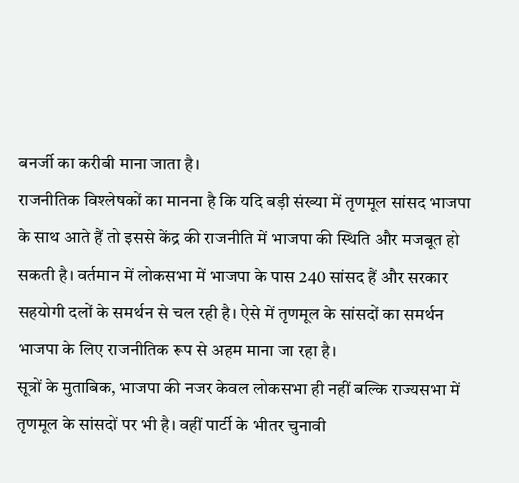बनर्जी का करीबी माना जाता है।
राजनीतिक विश्लेषकों का मानना है कि यदि बड़ी संख्या में तृणमूल सांसद भाजपा के साथ आते हैं तो इससे केंद्र की राजनीति में भाजपा की स्थिति और मजबूत हो सकती है। वर्तमान में लोकसभा में भाजपा के पास 240 सांसद हैं और सरकार सहयोगी दलों के समर्थन से चल रही है। ऐसे में तृणमूल के सांसदों का समर्थन भाजपा के लिए राजनीतिक रूप से अहम माना जा रहा है।
सूत्रों के मुताबिक, भाजपा की नजर केवल लोकसभा ही नहीं बल्कि राज्यसभा में तृणमूल के सांसदों पर भी है। वहीं पार्टी के भीतर चुनावी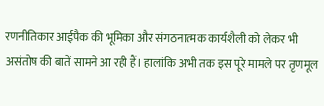रणनीतिकार आईपैक की भूमिका और संगठनात्मक कार्यशैली को लेकर भी असंतोष की बातें सामने आ रही हैं। हालांकि अभी तक इस पूरे मामले पर तृणमूल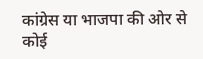कांग्रेस या भाजपा की ओर से कोई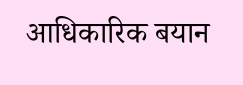आधिकारिक बयान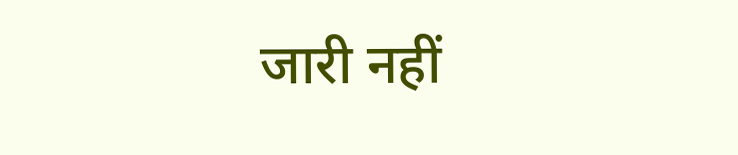जारी नहीं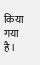किया गया है।